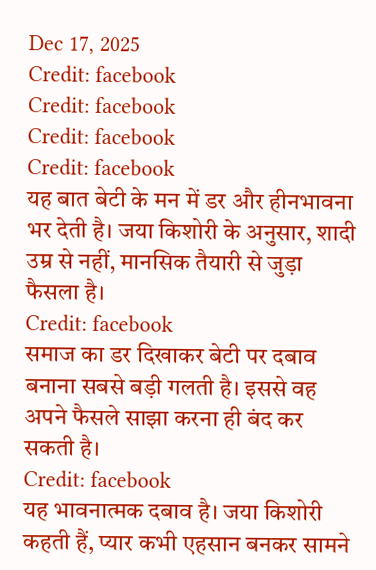Dec 17, 2025
Credit: facebook
Credit: facebook
Credit: facebook
Credit: facebook
यह बात बेटी के मन में डर और हीनभावना भर देती है। जया किशोरी के अनुसार, शादी उम्र से नहीं, मानसिक तैयारी से जुड़ा फैसला है।
Credit: facebook
समाज का डर दिखाकर बेटी पर दबाव बनाना सबसे बड़ी गलती है। इससे वह अपने फैसले साझा करना ही बंद कर सकती है।
Credit: facebook
यह भावनात्मक दबाव है। जया किशोरी कहती हैं, प्यार कभी एहसान बनकर सामने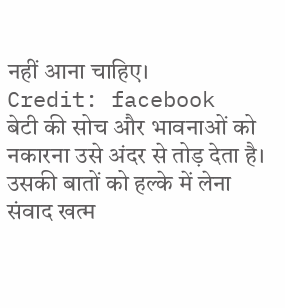नहीं आना चाहिए।
Credit: facebook
बेटी की सोच और भावनाओं को नकारना उसे अंदर से तोड़ देता है। उसकी बातों को हल्के में लेना संवाद खत्म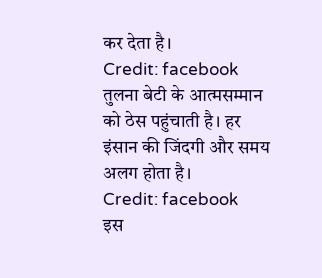कर देता है।
Credit: facebook
तुलना बेटी के आत्मसम्मान को ठेस पहुंचाती है। हर इंसान की जिंदगी और समय अलग होता है।
Credit: facebook
इस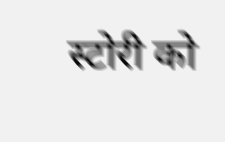स्टोरी को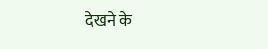देखने के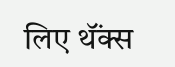लिए थॅंक्स